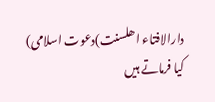دارالافتاء اھلسنت)دعوت اسلامی)
کیا فرماتے ہیں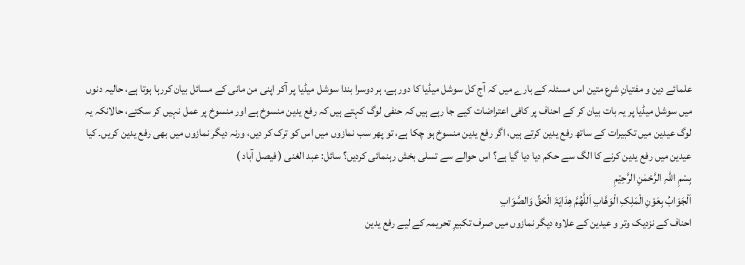علمائے دین و مفتیانِ شرع متین اس مسئلہ کے بارے میں کہ آج کل سوشل میڈیا کا دور ہے، ہر دوسرا بندا سوشل میڈیا پر آکر اپنی من مانی کے مسائل بیان کررہا ہوتا ہے، حالیہ دنوں میں سوشل میڈیا پر یہ بات بیان کر کے احناف پر کافی اعتراضات کیے جا رہے ہیں کہ حنفی لوگ کہتے ہیں کہ رفع یدین منسوخ ہے اور منسوخ پر عمل نہیں کر سکتے، حالانکہ یہ لوگ عیدین میں تکبیرات کے ساتھ رفع یدین کرتے ہیں، اگر رفع یدین منسوخ ہو چکا ہے، تو پھر سب نمازوں میں اس کو ترک کر دیں، ورنہ دیگر نمازوں میں بھی رفع یدین کریں۔ کیا عیدین میں رفع یدین کرنے کا الگ سے حکم دیا دیا گیا ہے؟ اس حوالے سے تسلی بخش رہنمائی کردیں؟ سائل: عبد الغنی ( فیصل آباد )
بِسْمِ اللہِ الرَّحْمٰنِ الرَّحِیْمِ
اَلْجَوَابُ بِعَوْنِ الْمَلِکِ الْوَھَّابِ اَللّٰھُمَّ ھِدَایَۃَ الْحَقِّ وَالصَّوَابِ
احناف کے نزدیک وتر و عیدین کے علاوہ دیگر نمازوں میں صرف تکبیرِ تحریمہ کے لیے رفع یدین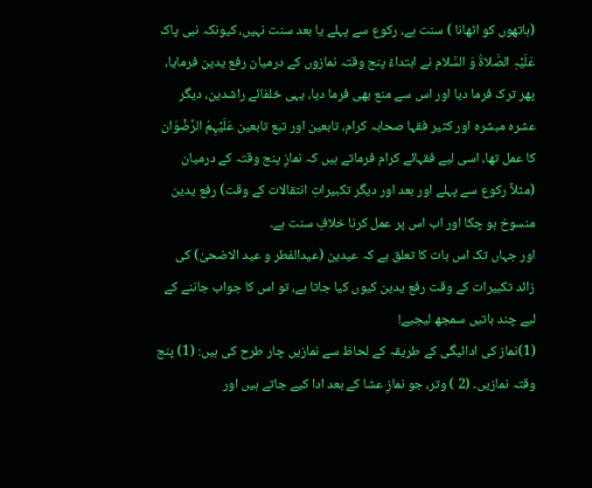(ہاتھوں کو اٹھانا ) سنت ہے، رکوع سے پہلے یا بعد سنت نہیں، کیونکہ نبی پاک عَلَیْہِ الصَّلاۃُ وَ السَّلام نے ابتداءً پنج وقتہ نمازوں کے درمیان رفع یدین فرمایا، پھر ترک فرما دیا اور اس سے منع بھی فرما دیا، یہی خلفائے راشدین، دیگر عشرہ مبشرہ اور کثیر فقہا صحابہ کرام، تابعین اور تبع تابعین عَلَیْہِمُ الرِّضْوَان کا عمل تھا، اسی لیے فقہائے کرام فرماتے ہیں کہ نمازِ پنج وقتہ کے درمیان (مثلاً رکوع سے پہلے اور بعد اور دیگر تکبیراتِ انتقالات کے وقت) رفع یدین منسوخ ہو چکا اور اب اس پر عمل کرنا خلافِ سنت ہے۔
اور جہاں تک اس بات کا تعلق ہے کہ عیدین (عیدالفطر و عید الاضحیٰ) کی زائد تکبیرات کے وقت رفع یدین کیوں کیا جاتا ہے، تو اس کا جواب جاننے کے لیے چند باتیں سمجھ لیجیے!
(1)نماز کی ادائیگی کے طریقہ کے لحاظ سے نمازیں چار طرح کی ہیں: (1) پنج وقتہ نمازیں۔ (2 ) وتر، جو نمازِ عشا کے بعد ادا کیے جاتے ہیں اور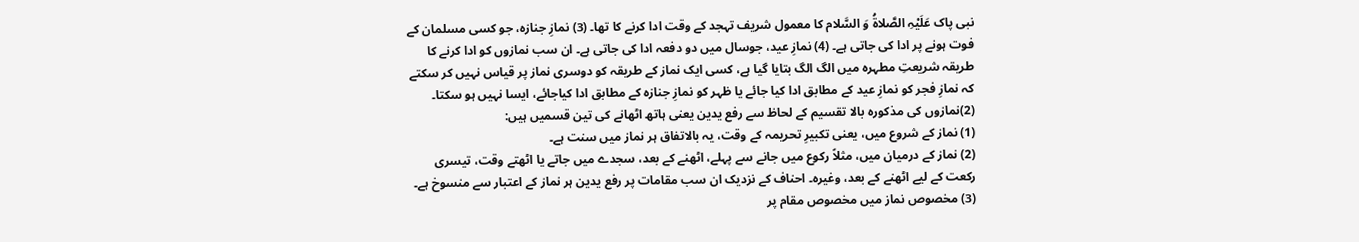نبی پاک عَلَیْہِ الصَّلاۃُ وَ السَّلام کا معمول شریف تہجد کے وقت ادا کرنے کا تھا۔ (3) نمازِ جنازہ، جو کسی مسلمان کے فوت ہونے پر ادا کی جاتی ہے۔ (4) نمازِ عید، جوسال میں دو دفعہ ادا کی جاتی ہے۔ ان سب نمازوں کو ادا کرنے کا طریقہ شریعتِ مطہرہ میں الگ الگ بتایا گیا ہے، کسی ایک نماز کے طریقہ کو دوسری نماز پر قیاس نہیں کر سکتے کہ نمازِ فجر کو نمازِ عید کے مطابق ادا کیا جائے یا ظہر کو نمازِ جنازہ کے مطابق ادا کیاجائے، ایسا نہیں ہو سکتا۔
(2)نمازوں کی مذکورہ بالا تقسیم کے لحاظ سے رفع یدین یعنی ہاتھ اٹھانے کی تین قسمیں ہیں:
(1) نماز کے شروع میں، یعنی تکبیرِ تحریمہ کے وقت، یہ بالاتفاق ہر نماز میں سنت ہے۔
(2) نماز کے درمیان میں، مثلاً رکوع میں جانے سے پہلے، اٹھنے کے بعد، سجدے میں جاتے یا اٹھتے وقت، تیسری رکعت کے لیے اٹھنے کے بعد، وغیرہ۔ احناف کے نزدیک ان سب مقامات پر رفع یدین ہر نماز کے اعتبار سے منسوخ ہے۔
(3) مخصوص نماز میں مخصوص مقام پر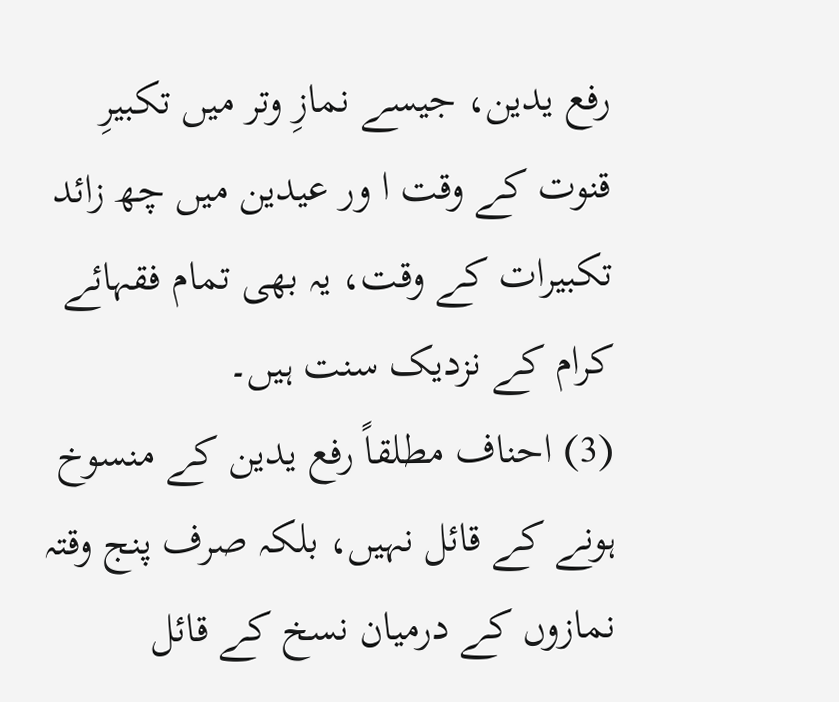رفع یدین، جیسے نمازِ وتر میں تکبیرِ قنوت کے وقت ا ور عیدین میں چھ زائد تکبیرات کے وقت، یہ بھی تمام فقہائے کرام کے نزدیک سنت ہیں۔
(3) احناف مطلقاً رفع یدین کے منسوخ ہونے کے قائل نہیں، بلکہ صرف پنج وقتہ نمازوں کے درمیان نسخ کے قائل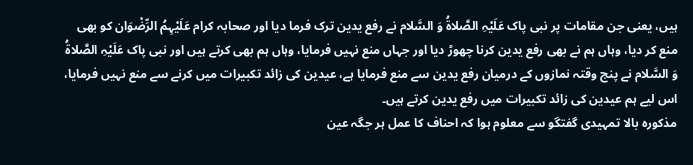ہیں، یعنی جن مقامات پر نبی پاک عَلَیْہِ الصَّلاۃُ وَ السَّلام نے رفع یدین ترک فرما دیا اور صحابہ کرام عَلَیْہِمُ الرِّضْوَان کو بھی منع کر دیا، وہاں ہم نے بھی رفع یدین کرنا چھوڑ دیا اور جہاں منع نہیں فرمایا، وہاں ہم بھی کرتے ہیں اور نبی پاک عَلَیْہِ الصَّلاۃُ وَ السَّلام نے پنج وقتہ نمازوں کے درمیان رفع یدین سے منع فرمایا ہے، عیدین کی زائد تکبیرات میں کرنے سے منع نہیں فرمایا، اس لیے ہم عیدین کی زائد تکبیرات میں رفع یدین کرتے ہیں۔
مذکورہ بالا تمہیدی گفتگو سے معلوم ہوا کہ احناف کا عمل ہر جگہ عین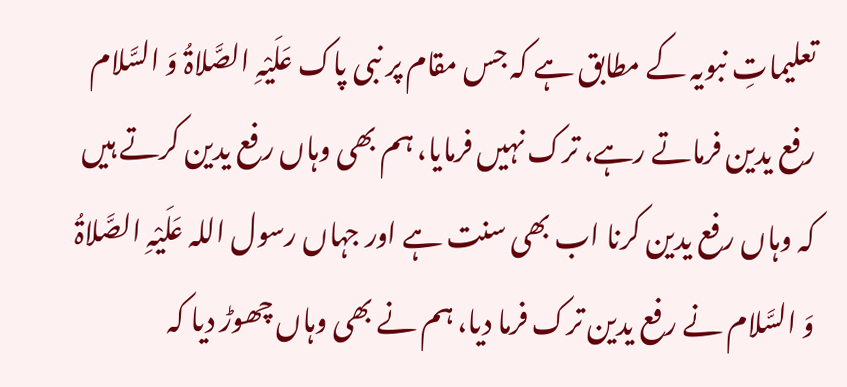تعلیماتِ نبویہ کے مطابق ہے کہ جس مقام پر نبی پاک عَلَیْہِ الصَّلاۃُ وَ السَّلام رفع یدین فرماتے رہے، ترک نہیں فرمایا، ہم بھی وہاں رفع یدین کرتے ہیں کہ وہاں رفع یدین کرنا اب بھی سنت ہے اور جہاں رسول اللہ عَلَیْہِ الصَّلاۃُ وَ السَّلام نے رفع یدین ترک فرما دیا، ہم نے بھی وہاں چھوڑ دیا کہ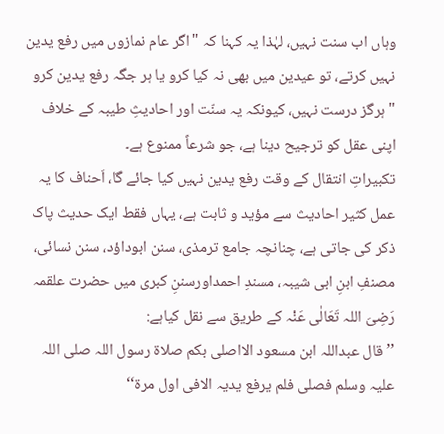وہاں اب سنت نہیں، لہٰذا یہ کہنا کہ "اگر عام نمازوں میں رفع یدین نہیں کرتے، تو عیدین میں بھی نہ کیا کرو يا ہر جگہ رفع یدین کرو "ہرگز درست نہیں، كيونكہ یہ سنّت اور احادیثِ طیبہ کے خلاف اپنی عقل کو ترجیح دینا ہے، جو شرعاً ممنوع ہے۔
تکبیراتِ انتقال کے وقت رفع یدین نہیں کیا جائے گا، اَحناف کا یہ عمل کثیر احادیث سے مؤید و ثابت ہے، یہاں فقط ایک حدیث پاک ذکر کی جاتی ہے، چنانچہ جامع ترمذی، سنن ابوداؤد، سنن نسائی، مصنفِ ابنِ ابی شیبہ، مسندِ احمداورسننِ کبری میں حضرت علقمہ رَضِیَ اللہ تَعَالٰی عَنْہ کے طریق سے نقل کیاہے:
’’قال عبداللہ ابن مسعود الااصلی بکم صلاۃ رسول اللہ صلی اللہ علیہ وسلم فصلی فلم یرفع یدیہ الافی اول مرۃ‘‘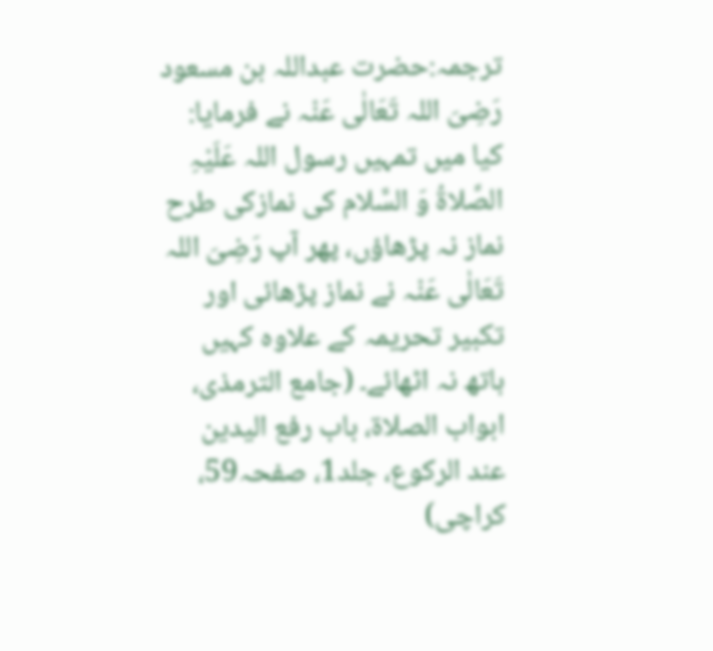ترجمہ:حضرت عبداللہ بن مسعود رَضِیَ اللہ تَعَالٰی عَنْہ نے فرمایا: کیا میں تمہیں رسول اللہ عَلَیْہِ الصَّلاۃُ وَ السَّلام کی نمازکی طرح نماز نہ پڑھاؤں، پھر آپ رَضِیَ اللہ تَعَالٰی عَنْہ نے نماز پڑھائی اور تکبیر تحریمہ کے علاوہ کہیں ہاتھ نہ اٹھائے۔ (جامع الترمذی، ابواب الصلاۃ، باب رفع الیدین عند الرکوع، جلد1، صفحہ59، کراچی)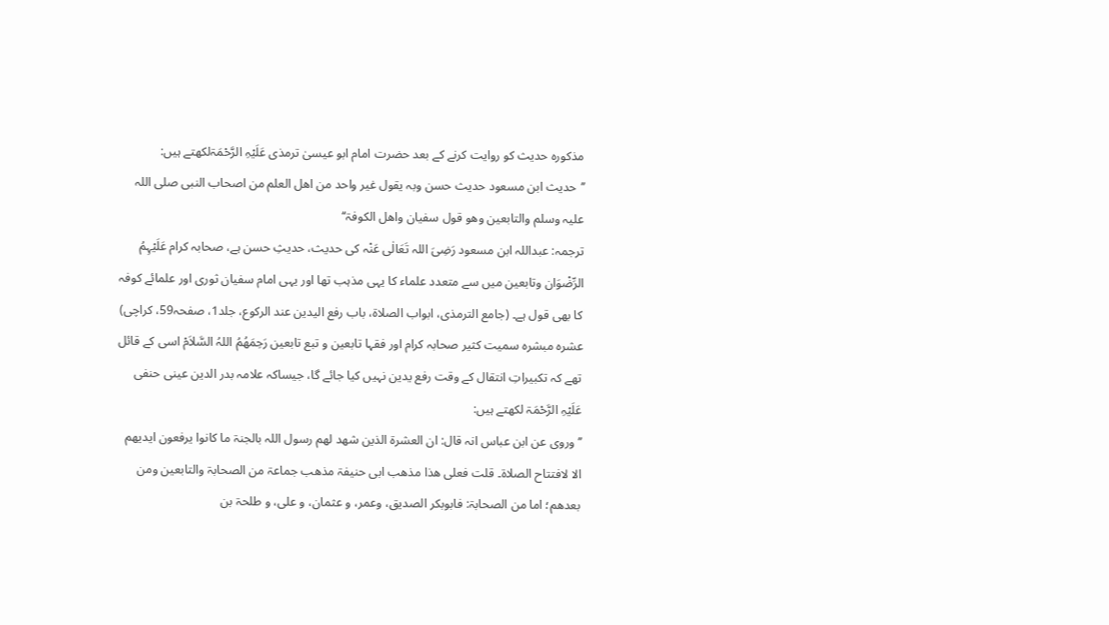مذکورہ حدیث کو روایت کرنے کے بعد حضرت امام ابو عیسیٰ ترمذی عَلَیْہِ الرَّحْمَۃلکھتے ہیں:
’’حدیث ابن مسعود حدیث حسن وبہ یقول غیر واحد من اھل العلم من اصحاب النبی صلی اللہ علیہ وسلم والتابعین وھو قول سفیان واھل الکوفۃ‘‘
ترجمہ: عبداللہ ابن مسعود رَضِیَ اللہ تَعَالٰی عَنْہ کی حدیث، حدیثِ حسن ہے، صحابہ کرام عَلَیْہِمُ الرِّضْوَان وتابعین میں سے متعدد علماء کا یہی مذہب تھا اور یہی امام سفیان ثوری اور علمائے کوفہ کا بھی قول ہے۔ (جامع الترمذی، ابواب الصلاۃ، باب رفع الیدین عند الرکوع، جلد1، صفحہ59، کراچی)
عشرہ مبشرہ سمیت کثیر صحابہ کرام اور فقہا تابعین و تبع تابعین رَحِمَھُمُ اللہُ السَّلاَمْ اسی کے قائل تھے کہ تکبیراتِ انتقال کے وقت رفع یدین نہیں کیا جائے گا، جیساکہ علامہ بدر الدین عینی حنفی عَلَیْہِ الرَّحْمَۃ لکھتے ہیں:
’’وروی عن ابن عباس انہ قال: ان العشرۃ الذین شھد لھم رسول اللہ بالجنۃ ما کانوا یرفعون ایدیھم الا لافتتاح الصلاۃ۔ قلت فعلی ھذا مذھب ابی حنیفۃ مذھب جماعۃ من الصحابۃ والتابعین ومن بعدھم؛ اما من الصحابۃ: فابوبکر الصدیق، وعمر، و عثمان، و علی، و طلحۃ بن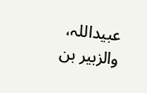عبیداللہ، والزبیر بن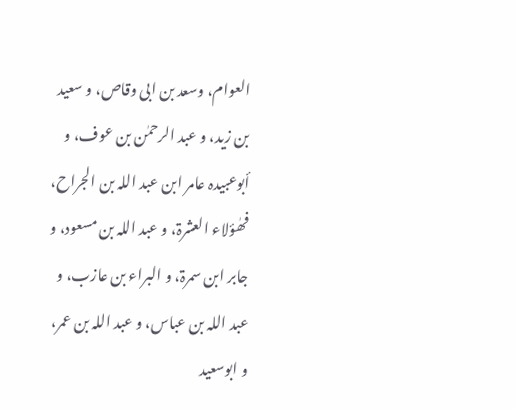العوام، وسعد بن ابی وقاص، و سعید بن زید، و عبد الرحمٰن بن عوف، و أبوعبیدہ عامر ابن عبد اللہ بن الجراح، فھٰؤلاء العشرۃ، و عبد اللہ بن مسعود، و جابر ابن سمرۃ، و البراء بن عازب، و عبد اللہ بن عباس، و عبد اللہ بن عمر، و ابوسعید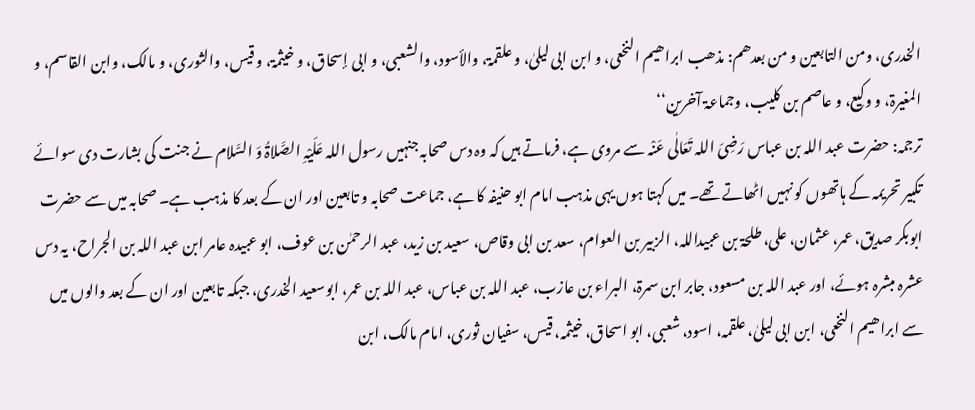الخدری، ومن التابعین و من بعدھم: مذھب ابراھیم النخعی، و ابن ابی لیلیٰ، و علقمۃ، والأسود، والشعبی، و ابی إسحاق، و خیثمۃ، و قیس، والثوری، و مالک، وابن القاسم، و المغیرۃ، و وکیع، و عاصم بن کلیب، وجماعۃ آخرین‘‘
ترجمہ: حضرت عبد اللہ بن عباس رَضِیَ اللہ تَعَالٰی عَنْہ سے مروی ہے، فرماتے ہیں کہ وہ دس صحابہ جنہیں رسول اللہ عَلَیْہِ الصَّلاۃُ وَ السَّلام نے جنت کی بشارت دی سوائے تکبیر تحریمہ کے ہاتھوں کو نہیں اٹھاتے تھے۔ میں کہتا ہوں یہی مذہب امام ابو حنیفہ کا ہے، جماعت صحابہ و تابعین اور ان کے بعد کا مذہب ہے۔ صحابہ میں سے حضرت ابوبکر صدیق، عمر، عثمان، علی، طلحۃ بن عبیداللہ، الزبیر بن العوام، سعد بن ابی وقاص، سعید بن زید، عبد الرحمٰن بن عوف، ابو عبیدہ عامر ابن عبد اللہ بن الجراح، یہ دس عشرہ مبشرہ ہوئے، اور عبد اللہ بن مسعود، جابر ابن سمرۃ، البراء بن عازب، عبد اللہ بن عباس، عبد اللہ بن عمر، ابوسعید الخدری، جبکہ تابعین اور ان کے بعد والوں میں سے ابراھیم النخعی، ابن ابی لیلیٰ، علقمہ، اسود، شعبی، ابو اسحاق، خیثمہ، قیس، سفیان ثوری، امام مالک، ابن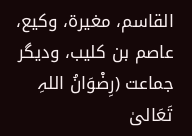القاسم، مغیرۃ، وکیع، عاصم بن کلیب، ودیگر جماعت (رِضْوَانُ اللہِ تَعَالیٰ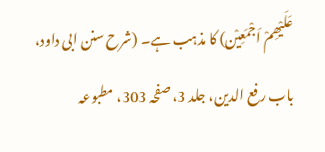عَلَیْھِمْ اَجْمَعِیْن) کا مذہب ہے۔ (شرح سنن ابی داود، باب رفع الدین، جلد 3، صفحہ 303، مطبوعہ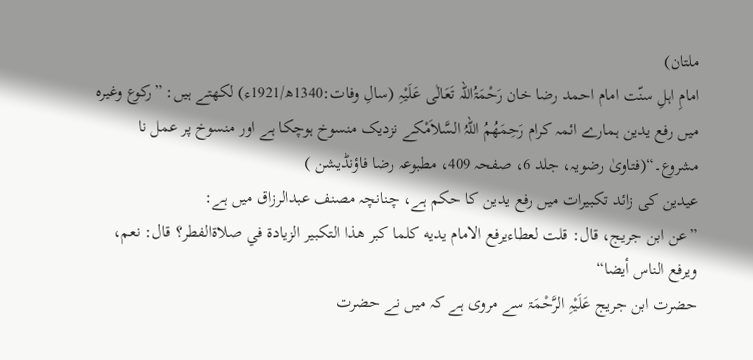ملتان)
امامِ اہلِ سنّت امام احمد رضا خان رَحْمَۃُاللہ تَعَالٰی عَلَیْہِ (سالِ وفات:1340ھ/1921ء) لکھتے ہیں: ”رکوع وغیرہ میں رفع یدین ہمارے ائمہ کرام رَحِمَھُمُ اللہُ السَّلاَمْکے نزدیک منسوخ ہوچکا ہے اور منسوخ پر عمل نا مشروع۔“(فتاویٰ رضویہ، جلد 6، صفحہ 409، مطبوعہ رضا فاؤنڈیشن )
عیدین کی زائد تکبیرات میں رفع یدین کا حکم ہے، چنانچہ مصنف عبدالرزاق میں ہے:
”عن ابن جريج، قال: قلت لعطاءيرفع الامام يديه كلما کبر ھذا التكبير الزيادة في صلاةالفطر؟ قال: نعم، ويرفع الناس أيضا“
حضرت ابن جریج عَلَیْہِ الرَّحْمَۃ سے مروی ہے کہ میں نے حضرت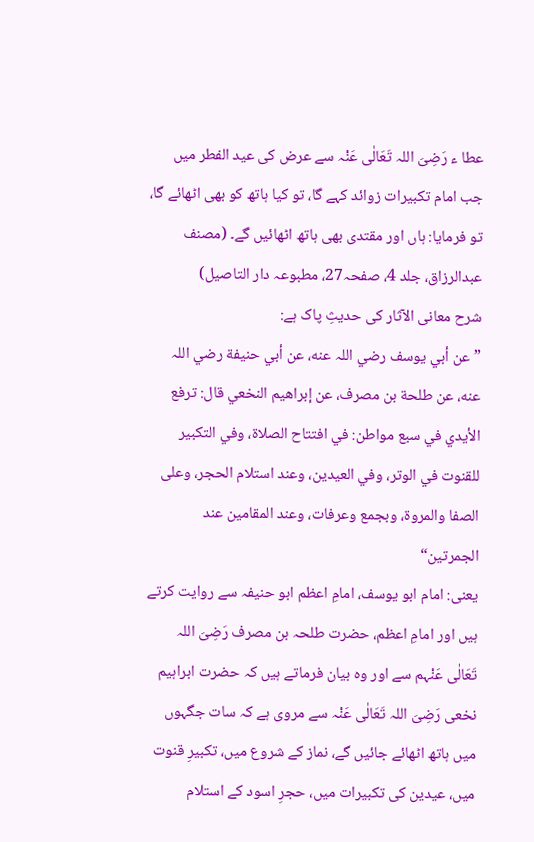عطا ء رَضِیَ اللہ تَعَالٰی عَنْہ سے عرض کی عید الفطر میں جب امام تکبیرات زوائد کہے گا، تو کیا ہاتھ کو بھی اٹھائے گا، تو فرمایا: ہاں اور مقتدی بھی ہاتھ اٹھائیں گے۔ (مصنف عبدالرزاق، جلد 4، صفحہ27، مطبوعہ دار التاصیل)
شرح معانی الآثار کی حدیثِ پاک ہے:
”عن أبي يوسف رضي اللہ عنه، عن أبي حنيفة رضي اللہ عنه، عن طلحة بن مصرف، عن إبراهيم النخعي قال: ترفع الأيدي في سبع مواطن: في افتتاح الصلاة، وفي التكبير للقنوت في الوتر، وفي العيدين، وعند استلام الحجر، وعلى الصفا والمروة، وبجمع وعرفات، وعند المقامين عند الجمرتين“
یعنی: امام ابو یوسف، امامِ اعظم ابو حنیفہ سے روایت کرتے ہیں اور امامِ اعظم، حضرت طلحہ بن مصرف رَضِیَ اللہ تَعَالٰی عَنْہم سے اور وہ بیان فرماتے ہیں کہ حضرت ابراہیم نخعی رَضِیَ اللہ تَعَالٰی عَنْہ سے مروی ہے کہ سات جگہوں میں ہاتھ اٹھائے جائیں گے، نماز کے شروع میں، تکبیرِ قنوت میں، عیدین کی تکبیرات میں، حجرِ اسود کے استلام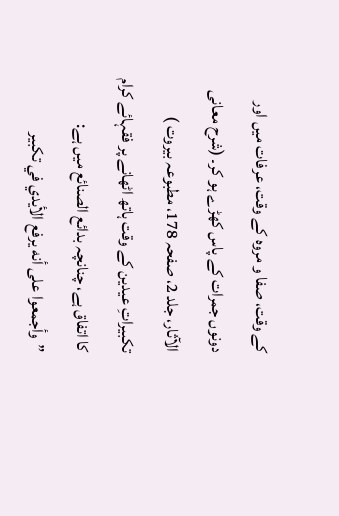کے وقت، صفا و مروہ کے وقت، عرفات میں اور دونوں جمرات کے پاس کھڑے ہو کر۔ (شرح معانی الآثار، جلد 2، صفحہ 178، مطبوعہ بیروت )
تکبیراتِ عیدین کے وقت ہاتھ اٹھانے پر فقہائے کرام کا اتفاق ہے، چنانچہ بدائع الصنائع میں ہے:
”وأجمعوا على أنه يرفع الأيدي في تكبير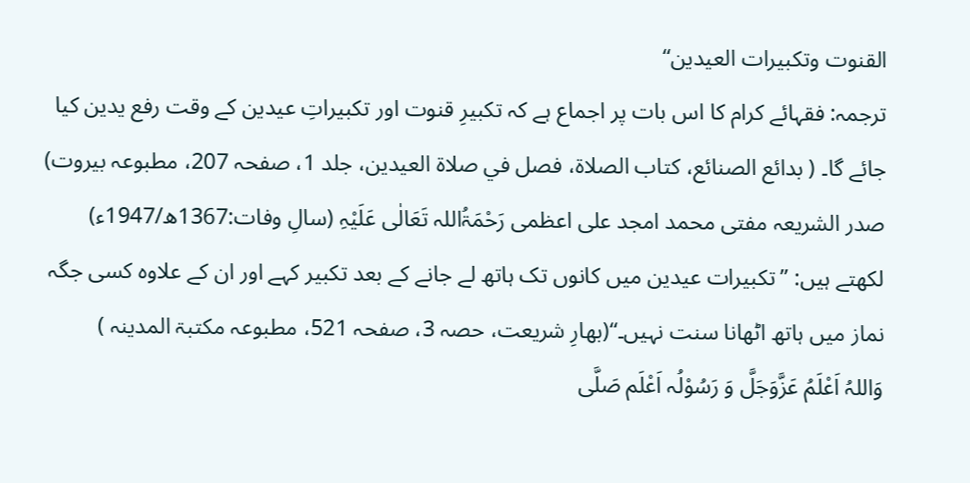القنوت وتكبيرات العيدين“
ترجمہ: فقہائے کرام کا اس بات پر اجماع ہے کہ تکبیرِ قنوت اور تکبیراتِ عیدین کے وقت رفع یدین کیا جائے گا۔ ( بدائع الصنائع، كتاب الصلاة، فصل في صلاة العيدين، جلد 1، صفحہ 207، مطبوعہ بیروت)
صدر الشریعہ مفتی محمد امجد علی اعظمی رَحْمَۃُاللہ تَعَالٰی عَلَیْہِ (سالِ وفات:1367ھ/1947ء) لکھتے ہیں: ”تکبیرات عیدین میں کانوں تک ہاتھ لے جانے کے بعد تکبیر کہے اور ان کے علاوہ کسی جگہ نماز میں ہاتھ اٹھانا سنت نہیں۔“(بھارِ شریعت، حصہ 3، صفحہ 521، مطبوعہ مکتبۃ المدینہ )
وَاللہُ اَعْلَمُ عَزَّوَجَلَّ وَ رَسُوْلُہ اَعْلَم صَلَّی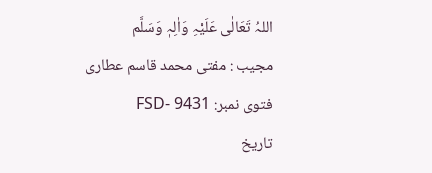اللہُ تَعَالٰی عَلَیْہِ وَاٰلِہٖ وَسَلَّم
مجیب : مفتی محمد قاسم عطاری
فتوی نمبر: FSD- 9431
تاریخ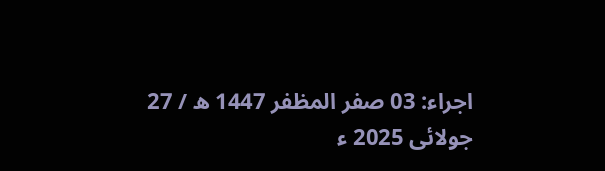اجراء: 03 صفر المظفر 1447 ھ / 27 جولائی 2025 ء